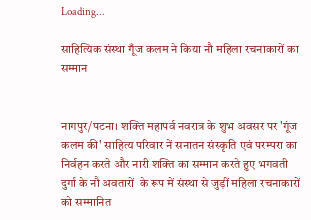Loading...

साहित्यिक संस्था गूँज कलम ने किया नौ महिला रचनाकारों का सम्मान


नागपुर/पटना। शक्ति महापर्व नवरात्र के शुभ अवसर पर 'गूंज कलम की' साहित्य परिवार नें सनातन संस्कृति एवं परम्परा का निर्वहन करते और नारी शक्ति का सम्मान करते हुए भगवती दुर्गा के नौ अवतारों  के रूप में संस्था से जुड़ीं महिला रचनाकारों को सम्मानित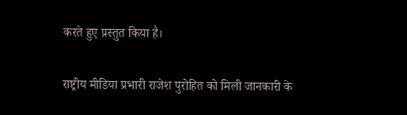करते हुए प्रस्तुत किया है।

राष्ट्रीय मीडिया प्रभारी राजेश पुरोहित को मिली जानकारी के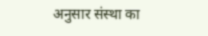अनुसार संस्था का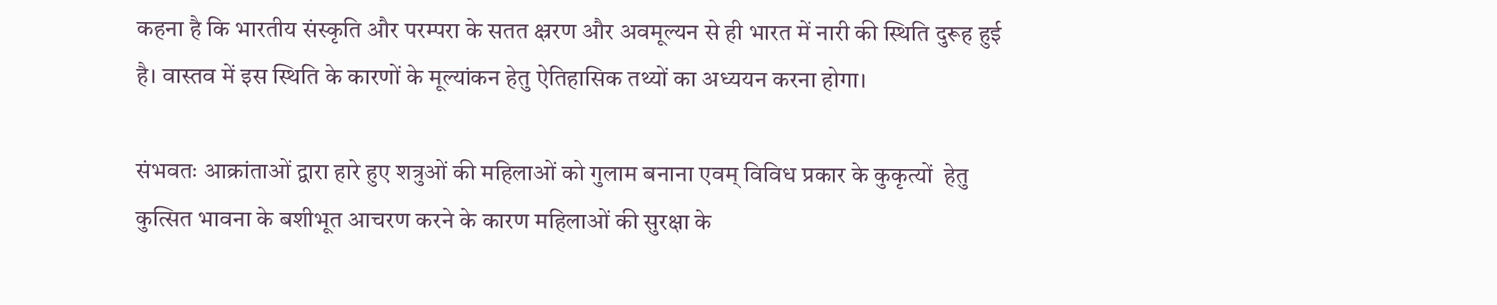कहना है कि भारतीय संस्कृति और परम्परा के सतत क्ष्ररण और अवमूल्यन से ही भारत में नारी की स्थिति दुरूह हुई है। वास्तव में इस स्थिति के कारणों के मूल्यांकन हेतु ऐतिहासिक तथ्यों का अध्ययन करना होगा।

संभवतः आक्रांताओं द्वारा हारे हुए शत्रुओं की महिलाओं को गुलाम बनाना एवम् विविध प्रकार के कुकृत्यों  हेतु कुत्सित भावना के बशीभूत आचरण करने के कारण महिलाओं की सुरक्षा के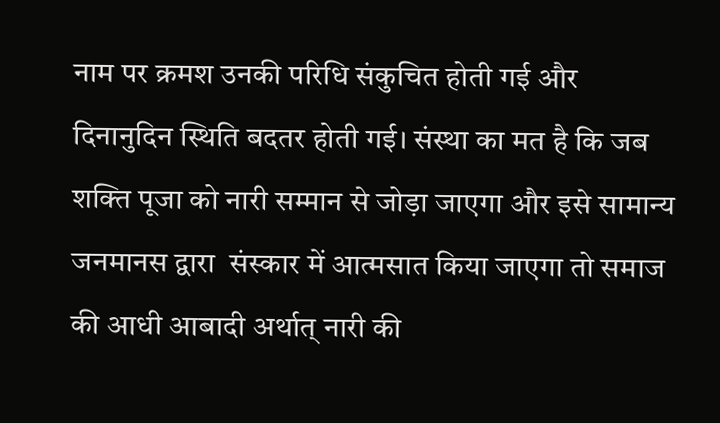नाम पर क्रमश उनकी परिधि संकुचित होती गई और दिनानुदिन स्थिति बदतर होती गई। संस्था का मत है कि जब शक्ति पूजा को नारी सम्मान से जोड़ा जाएगा और इसे सामान्य जनमानस द्वारा  संस्कार में आत्मसात किया जाएगा तो समाज की आधी आबादी अर्थात् नारी की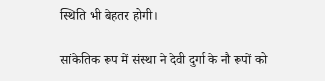स्थिति भी बेहतर होगी।

सांकेतिक रूप में संस्था ने देवी दुर्गा के नौ रूपों को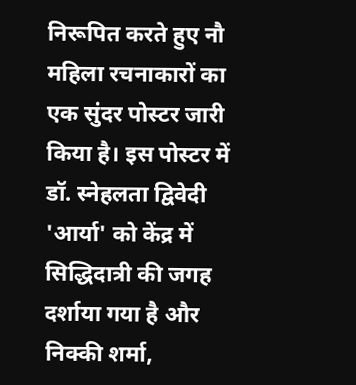निरूपित करते हुए नौ महिला रचनाकारों का एक सुंदर पोस्टर जारी किया है। इस पोस्टर में डॉ. स्नेहलता द्विवेदी 'आर्या' को केंद्र में सिद्धिदात्री की जगह दर्शाया गया है और निक्की शर्मा,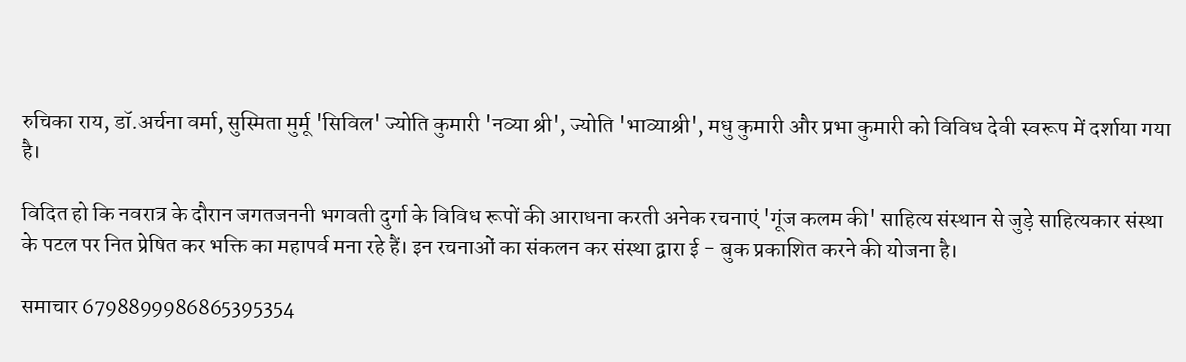रुचिका राय, डॉ.अर्चना वर्मा, सुस्मिता मुर्मू 'सिविल' ज्योति कुमारी 'नव्या श्री', ज्योति 'भाव्याश्री', मधु कुमारी और प्रभा कुमारी को विविध देवी स्वरूप में दर्शाया गया है।

विदित हो कि नवरात्र के दौरान जगतजननी भगवती दुर्गा के विविध रूपों की आराधना करती अनेक रचनाएं 'गूंज कलम की' साहित्य संस्थान से जुड़े साहित्यकार संस्था के पटल पर नित प्रेषित कर भक्ति का महापर्व मना रहे हैं। इन रचनाओं का संकलन कर संस्था द्वारा ई - बुक प्रकाशित करने की योजना है।

समाचार 6798899986865395354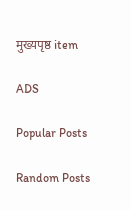मुख्यपृष्ठ item

ADS

Popular Posts

Random Posts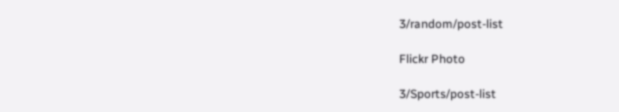3/random/post-list

Flickr Photo

3/Sports/post-list